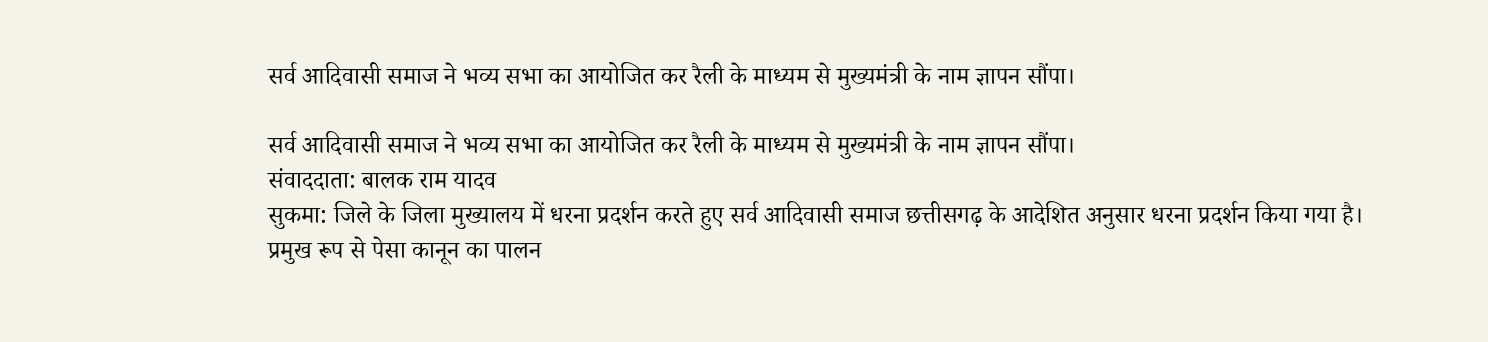सर्व आदिवासी समाज ने भव्य सभा का आयोजित कर रैली के माध्यम से मुख्यमंत्री के नाम ज्ञापन सौंपा।

सर्व आदिवासी समाज ने भव्य सभा का आयोजित कर रैली के माध्यम से मुख्यमंत्री के नाम ज्ञापन सौंपा।
संवाददाता: बालक राम यादव
सुकमा: जिले के जिला मुख्यालय में धरना प्रदर्शन करते हुए सर्व आदिवासी समाज छत्तीसगढ़ के आदेशित अनुसार धरना प्रदर्शन किया गया है।
प्रमुख रूप से पेसा कानून का पालन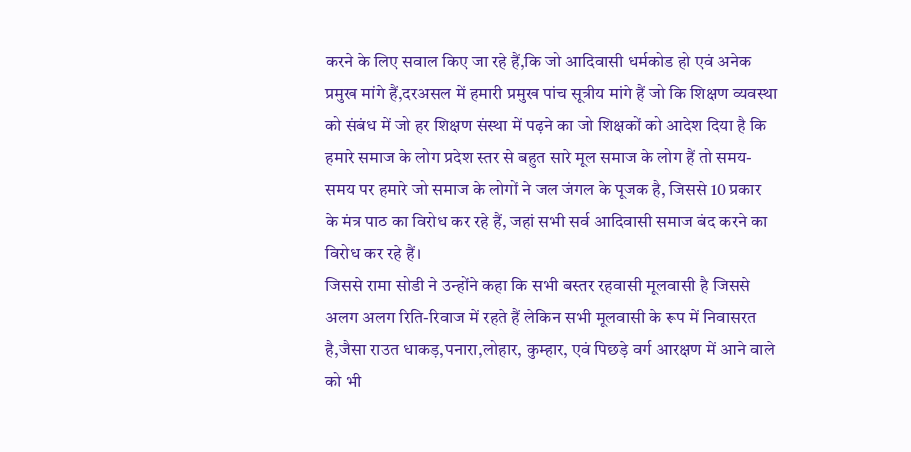करने के लिए सवाल किए जा रहे हैं,कि जो आदिवासी धर्मकोड हो एवं अनेक प्रमुख मांगे हैं,दरअसल में हमारी प्रमुख पांच सूत्रीय मांगे हैं जो कि शिक्षण व्यवस्था को संबंध में जो हर शिक्षण संस्था में पढ़ने का जो शिक्षकों को आदेश दिया है कि हमारे समाज के लोग प्रदेश स्तर से बहुत सारे मूल समाज के लोग हैं तो समय-समय पर हमारे जो समाज के लोगों ने जल जंगल के पूजक है, जिससे 10 प्रकार के मंत्र पाठ का विरोध कर रहे हैं, जहां सभी सर्व आदिवासी समाज बंद करने का विरोध कर रहे हैं।
जिससे रामा सोडी ने उन्होंने कहा कि सभी बस्तर रहवासी मूलवासी है जिससे अलग अलग रिति-रिवाज में रहते हैं लेकिन सभी मूलवासी के रूप में निवासरत है,जैसा राउत धाकड़,पनारा,लोहार, कुम्हार, एवं पिछड़े वर्ग आरक्षण में आने वाले को भी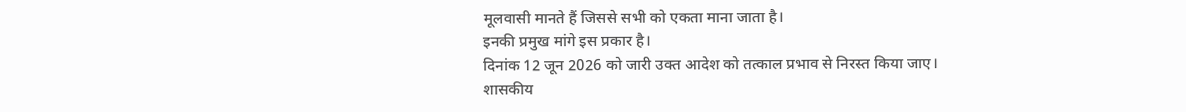मूलवासी मानते हैं जिससे सभी को एकता माना जाता है।
इनकी प्रमुख मांगे इस प्रकार है।
दिनांक 12 जून 2026 को जारी उक्त आदेश को तत्काल प्रभाव से निरस्त किया जाए।
शासकीय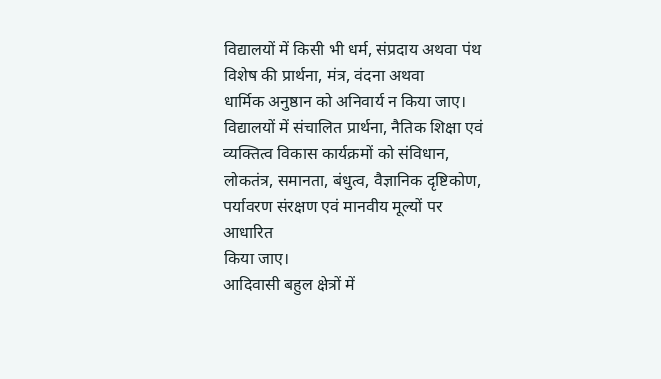विद्यालयों में किसी भी धर्म, संप्रदाय अथवा पंथ विशेष की प्रार्थना, मंत्र, वंदना अथवा
धार्मिक अनुष्ठान को अनिवार्य न किया जाए।
विद्यालयों में संचालित प्रार्थना, नैतिक शिक्षा एवं व्यक्तित्व विकास कार्यक्रमों को संविधान,
लोकतंत्र, समानता, बंधुत्व, वैज्ञानिक दृष्टिकोण, पर्यावरण संरक्षण एवं मानवीय मूल्यों पर आधारित
किया जाए।
आदिवासी बहुल क्षेत्रों में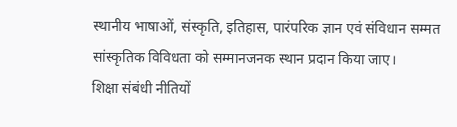स्थानीय भाषाओं, संस्कृति, इतिहास, पारंपरिक ज्ञान एवं संविधान सम्मत
सांस्कृतिक विविधता को सम्मानजनक स्थान प्रदान किया जाए।
शिक्षा संबंधी नीतियों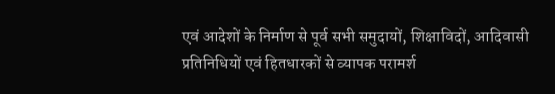एवं आदेशों के निर्माण से पूर्व सभी समुदायों, शिक्षाविदों, आदिवासी
प्रतिनिधियों एवं हितधारकों से व्यापक परामर्श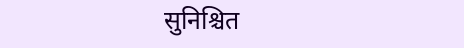सुनिश्चित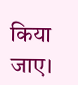किया जाए।